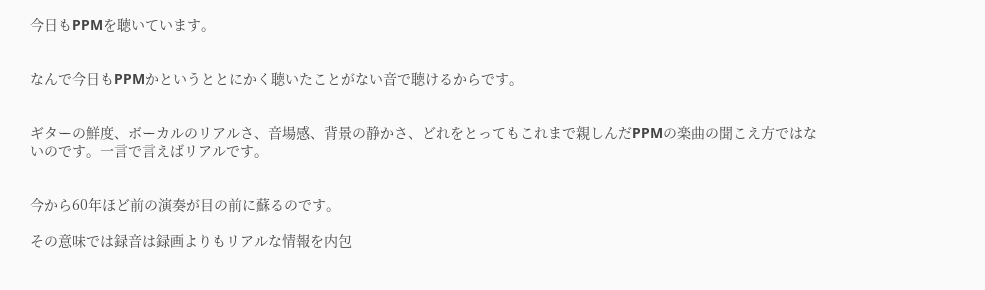今日もPPMを聴いています。


なんで今日もPPMかというととにかく聴いたことがない音で聴けるからです。


ギターの鮮度、ボーカルのリアルさ、音場感、背景の静かさ、どれをとってもこれまで親しんだPPMの楽曲の聞こえ方ではないのです。一言で言えばリアルです。


今から60年ほど前の演奏が目の前に蘇るのです。

その意味では録音は録画よりもリアルな情報を内包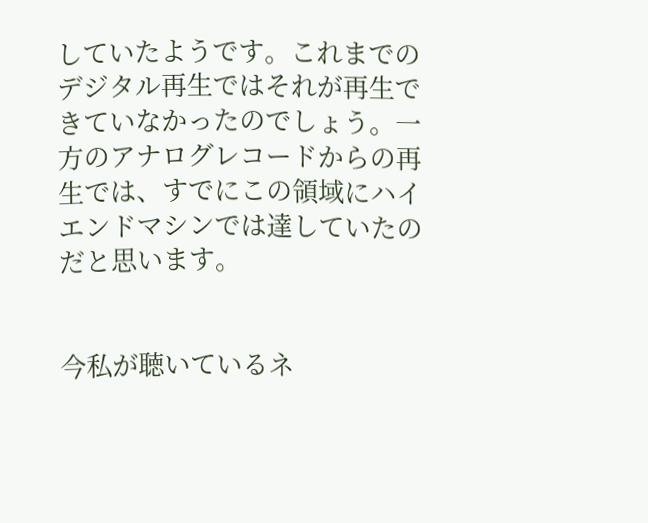していたようです。これまでのデジタル再生ではそれが再生できていなかったのでしょう。一方のアナログレコードからの再生では、すでにこの領域にハイエンドマシンでは達していたのだと思います。


今私が聴いているネ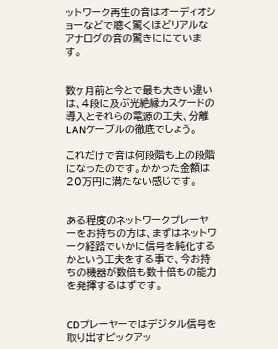ットワーク再生の音はオーディオショーなどで聴く驚くほどリアルなアナログの音の驚きににています。


数ヶ月前と今とで最も大きい違いは、4段に及ぶ光絶縁カスケードの導入とそれらの電源の工夫、分離LANケーブルの徹底でしょう。

これだけで音は何段階も上の段階になったのです。かかった金額は20万円に満たない感じです。


ある程度のネットワークプレーヤーをお持ちの方は、まずはネットワーク経路でいかに信号を純化するかという工夫をする事で、今お持ちの機器が数倍も数十倍もの能力を発揮するはずです。


CDプレーヤーではデジタル信号を取り出すピックアッ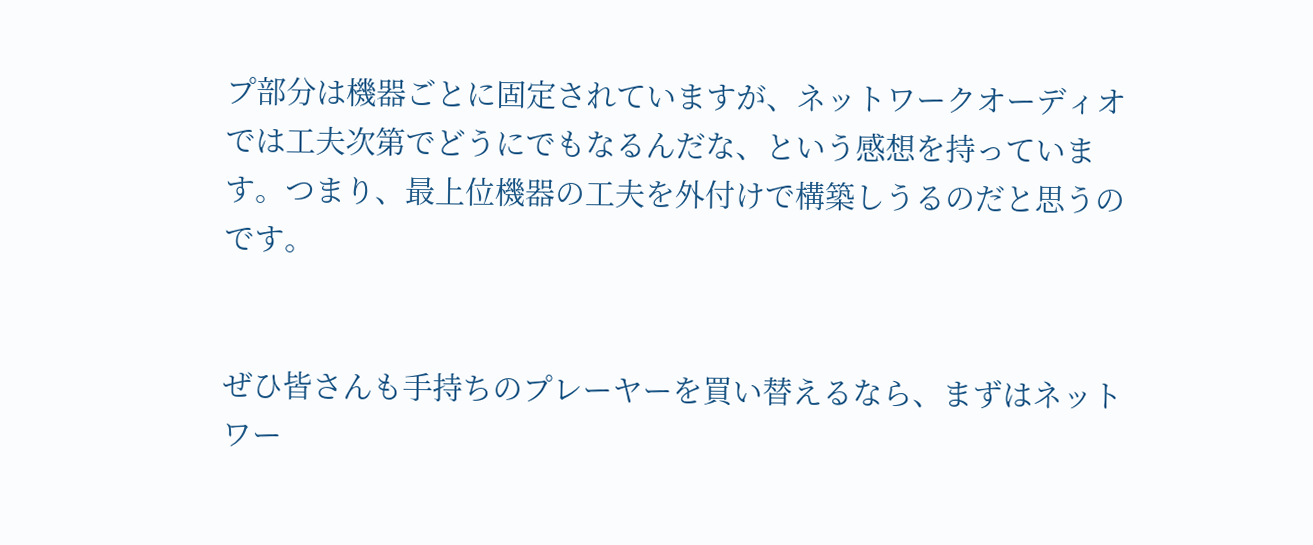プ部分は機器ごとに固定されていますが、ネットワークオーディオでは工夫次第でどうにでもなるんだな、という感想を持っています。つまり、最上位機器の工夫を外付けで構築しうるのだと思うのです。


ぜひ皆さんも手持ちのプレーヤーを買い替えるなら、まずはネットワー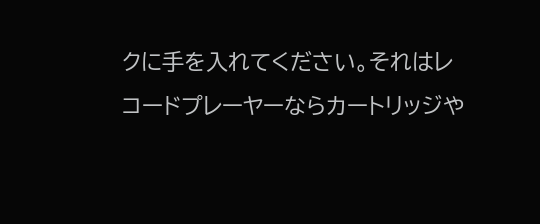クに手を入れてください。それはレコードプレーヤーならカートリッジや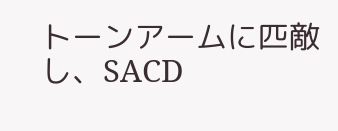トーンアームに匹敵し、SACD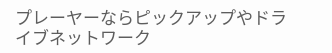プレーヤーならピックアップやドライブネットワーク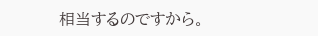相当するのですから。